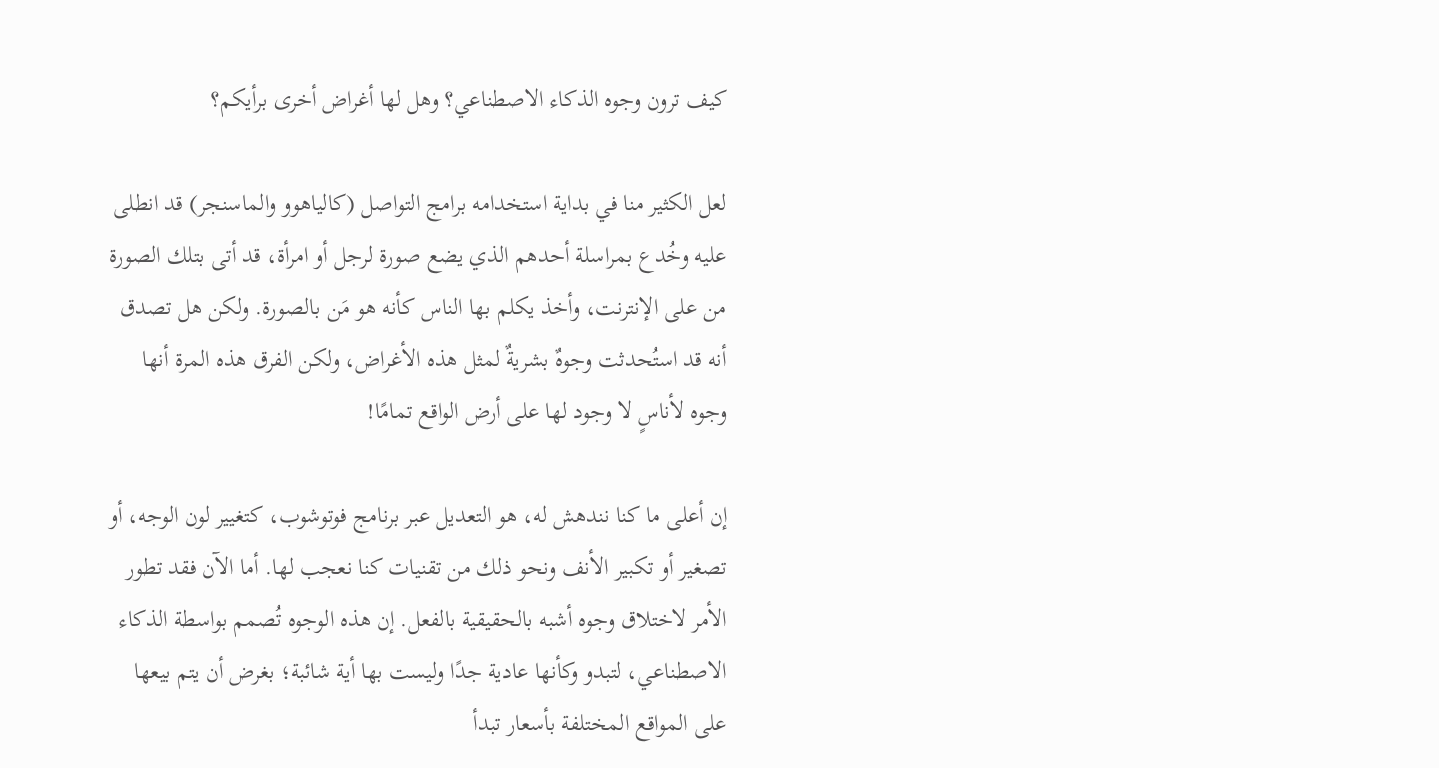كيف ترون وجوه الذكاء الاصطناعي؟ وهل لها أغراض أخرى برأيكم؟

لعل الكثير منا في بداية استخدامه برامج التواصل (كالياهوو والماسنجر) قد انطلى عليه وخُدع بمراسلة أحدهم الذي يضع صورة لرجل أو امرأة، قد أتى بتلك الصورة من على الإنترنت، وأخذ يكلم بها الناس كأنه هو مَن بالصورة. ولكن هل تصدق أنه قد استُحدثت وجوهٌ بشريةٌ لمثل هذه الأغراض، ولكن الفرق هذه المرة أنها وجوه لأناسٍ لا وجود لها على أرض الواقع تمامًا!

إن أعلى ما كنا نندهش له، هو التعديل عبر برنامج فوتوشوب، كتغيير لون الوجه، أو تصغير أو تكبير الأنف ونحو ذلك من تقنيات كنا نعجب لها. أما الآن فقد تطور الأمر لاختلاق وجوه أشبه بالحقيقية بالفعل. إن هذه الوجوه تُصمم بواسطة الذكاء الاصطناعي، لتبدو وكأنها عادية جدًا وليست بها أية شائبة؛ بغرض أن يتم بيعها على المواقع المختلفة بأسعار تبدأ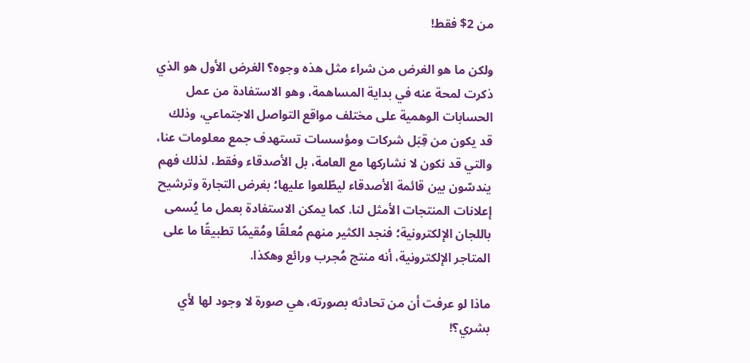من 2$ فقط!

ولكن ما هو الغرض من شراء مثل هذه وجوه؟ الغرض الأول هو الذي ذكرت لمحة عنه في بداية المساهمة، وهو الاستفادة من عمل الحسابات الوهمية على مختلف مواقع التواصل الاجتماعي، وذلك قد يكون من قِبَل شركات ومؤسسات تستهدف جمع معلومات عنا، والتي قد نكون لا نشاركها مع العامة، بل الأصدقاء وفقط، لذلك فهم يندسّون بين قائمة الأصدقاء ليطّلعوا عليها؛ بغرض التجارة وترشيح إعلانات المنتجات الأمثل لنا. كما يمكن الاستفادة بعمل ما يُسمى باللجان الإلكترونية؛ فنجد الكثير منهم مُعلقًا ومُقيمًا تطبيقًا ما على المتاجر الإلكترونية، أنه منتج مُجرب ورائع وهكذا.

ماذا لو عرفت أن من تحادثه بصورته، هي صورة لا وجود لها لأي بشري؟!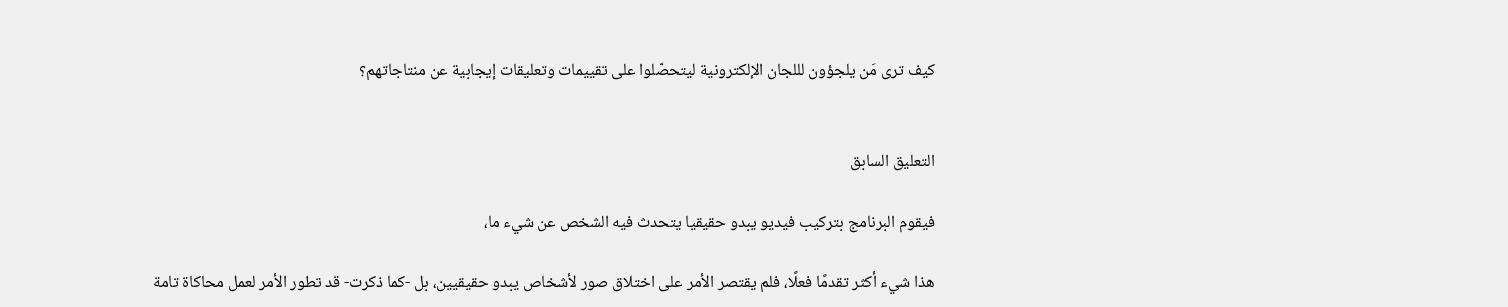كيف ترى مَن يلجؤون لللجان الإلكترونية ليتحصّلوا على تقييمات وتعليقات إيجابية عن منتاجاتهم؟


التعليق السابق

فيقوم البرنامج بتركيب فيديو يبدو حقيقيا يتحدث فيه الشخص عن شيء ما،

هذا شيء أكثر تقدمًا فعلًا، فلم يقتصر الأمر على اختلاق صور لأشخاص يبدو حقيقيين، بل -كما ذكرت- قد تطور الأمر لعمل محاكاة تامة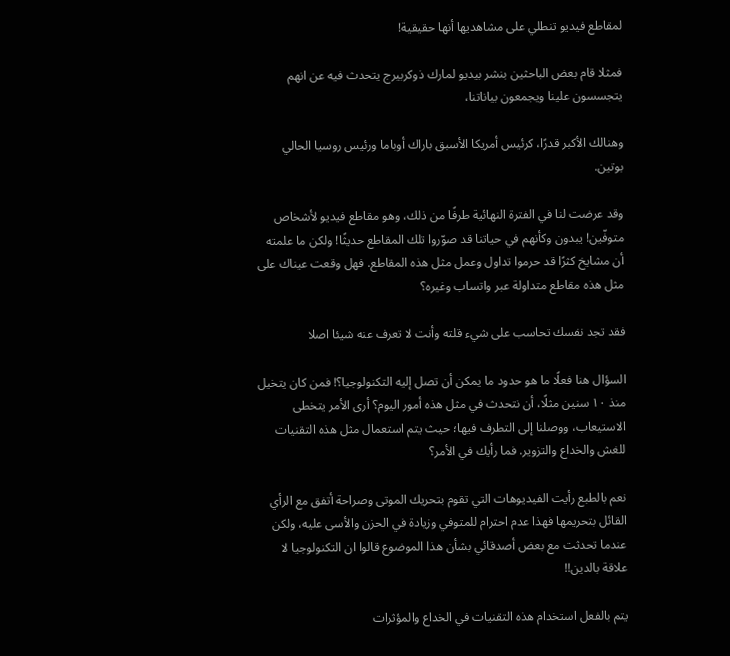لمقاطع فيديو تنطلي على مشاهديها أنها حقيقية!

فمثلا قام بعض الباحثين بنشر بيديو لمارك ذوكربيرج يتحدث فيه عن انهم يتجسسون علينا ويجمعون بياناتنا،

وهنالك الأكبر قدرًا، كرئيس أمريكا الأسبق باراك أوباما ورئيس روسيا الحالي بوتين.

وقد عرضت لنا في الفترة النهائية طرفًا من ذلك، وهو مقاطع فيديو لأشخاص متوفّين! يبدون وكأنهم في حياتنا قد صوّروا تلك المقاطع حديثًا! ولكن ما علمته أن مشايخ كثرًا قد حرموا تداول وعمل مثل هذه المقاطع. فهل وقعت عيناك على مثل هذه مقاطع متداولة عبر واتساب وغيره؟

فقد تجد نفسك تحاسب على شيء قلته وأنت لا تعرف عنه شيئا اصلا

السؤال هنا فعلًا ما هو حدود ما يمكن أن تصل إليه التكنولوجيا؟! فمن كان يتخيل منذ ١٠ سنين مثلًا، أن نتحدث في مثل هذه أمور اليوم؟ أرى الأمر يتخطى الاستيعاب، ووصلنا إلى التطرف فيها؛ حيث يتم استعمال مثل هذه التقنيات للغش والخداع والتزوير. فما رأيك في الأمر؟

نعم بالطبع رأيت الفيديوهات التي تقوم بتحريك الموتى وصراحة أتفق مع الرأي القائل بتحريمها فهذا عدم احترام للمتوفي وزيادة في الحزن والأسى عليه، ولكن عندما تحدثت مع بعض أصدقائي بشأن هذا الموضوع قالوا ان التكنولوجيا لا علاقة بالدين!!

يتم بالفعل استخدام هذه التقنيات في الخداع والمؤثرات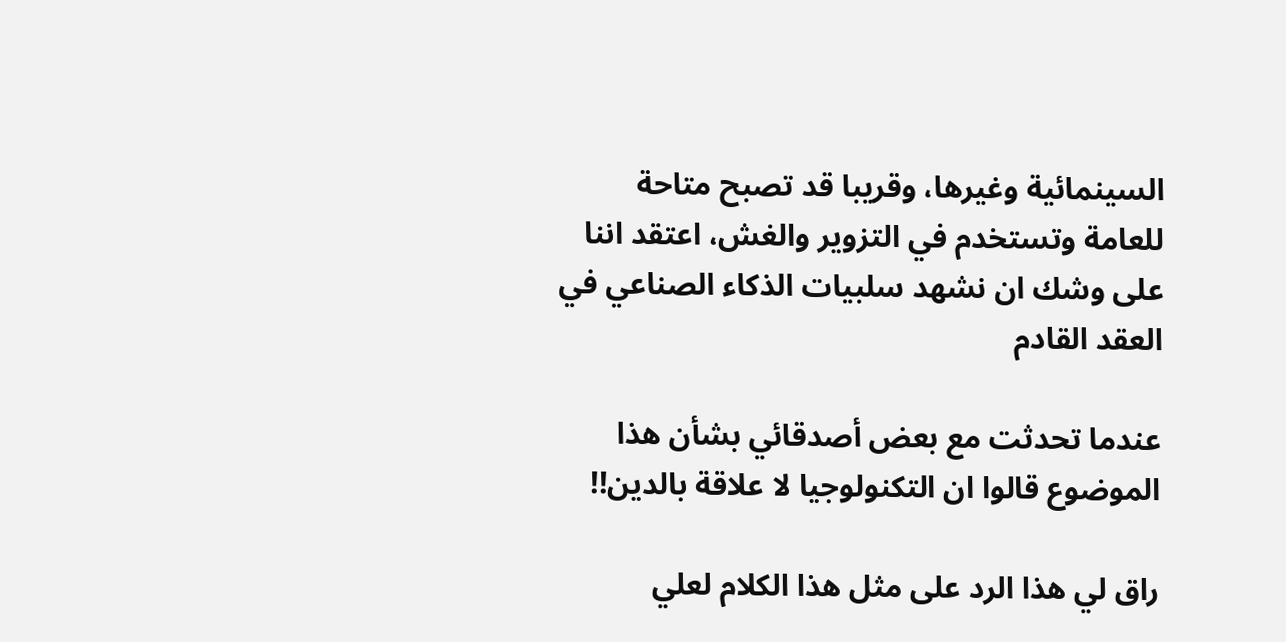السينمائية وغيرها، وقريبا قد تصبح متاحة للعامة وتستخدم في التزوير والغش، اعتقد اننا على وشك ان نشهد سلبيات الذكاء الصناعي في العقد القادم

عندما تحدثت مع بعض أصدقائي بشأن هذا الموضوع قالوا ان التكنولوجيا لا علاقة بالدين!!

راق لي هذا الرد على مثل هذا الكلام لعلي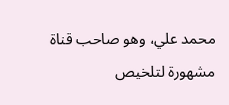محمد علي، وهو صاحب قناة مشهورة لتلخيص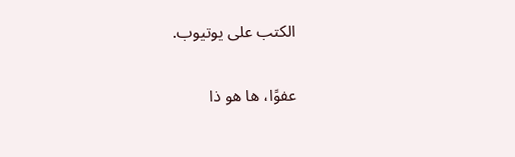الكتب على يوتيوب.

عفوًا، ها هو ذا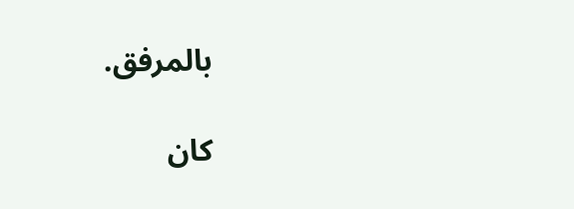بالمرفق.

كان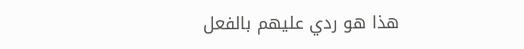هذا هو ردي عليهم بالفعل